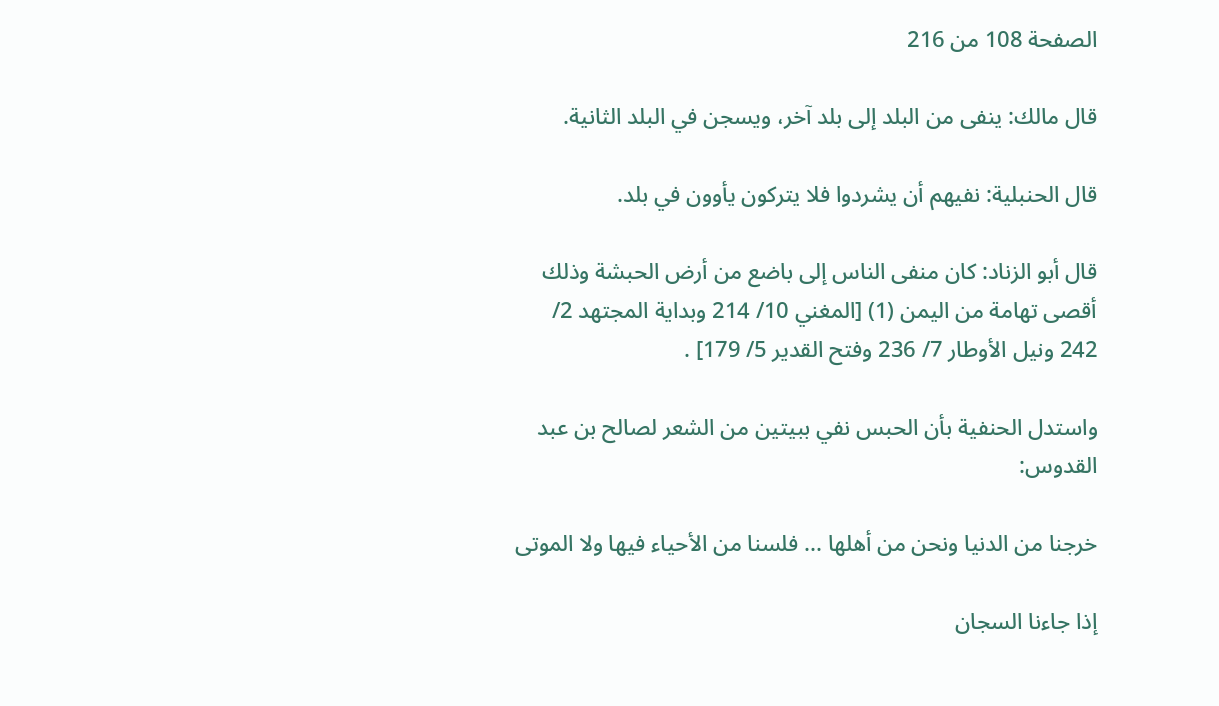الصفحة 108 من 216

قال مالك: ينفى من البلد إلى بلد آخر، ويسجن في البلد الثانية.

قال الحنبلية: نفيهم أن يشردوا فلا يتركون يأوون في بلد.

قال أبو الزناد: كان منفى الناس إلى باضع من أرض الحبشة وذلك أقصى تهامة من اليمن (1) [المغني 10/ 214 وبداية المجتهد 2/ 242 ونيل الأوطار 7/ 236 وفتح القدير 5/ 179] .

واستدل الحنفية بأن الحبس نفي ببيتين من الشعر لصالح بن عبد القدوس:

خرجنا من الدنيا ونحن من أهلها ... فلسنا من الأحياء فيها ولا الموتى

إذا جاءنا السجان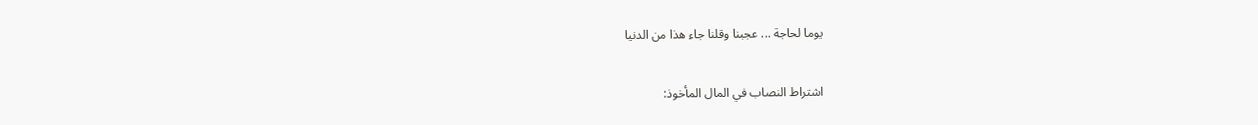يوما لحاجة ... عجبنا وقلنا جاء هذا من الدنيا

اشتراط النصاب في المال المأخوذ: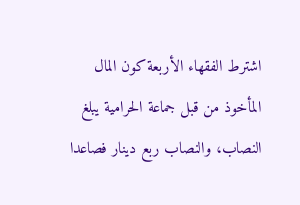اشترط الفقهاء الأربعة كون المال المأخوذ من قبل جماعة الحرامية يبلغ النصاب، والنصاب ربع دينار فصاعدا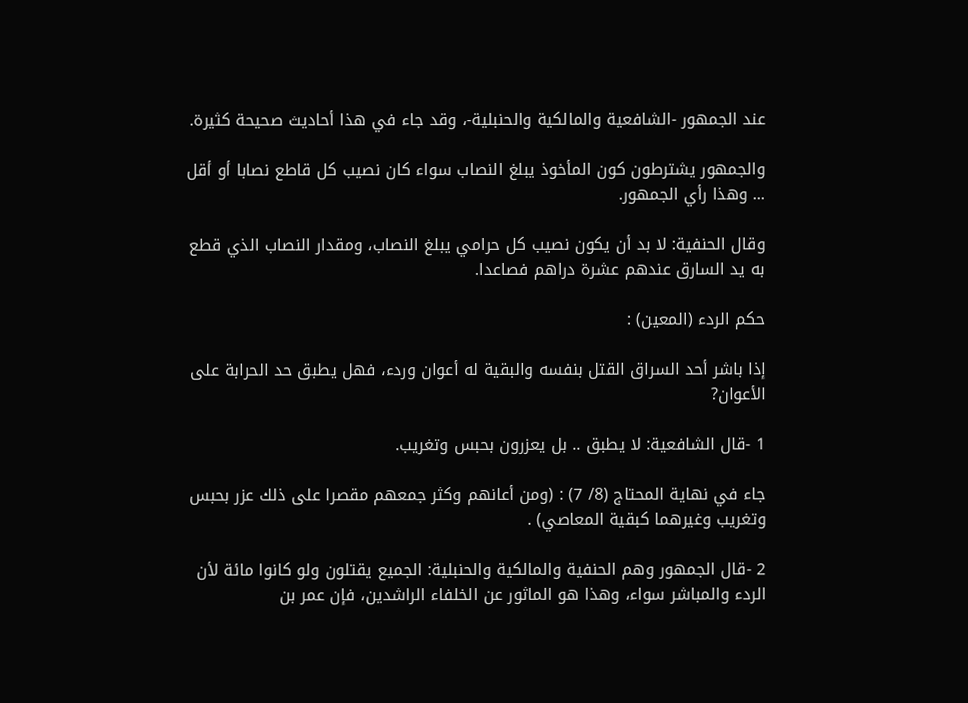عند الجمهور -الشافعية والمالكية والحنبلية-، وقد جاء في هذا أحاديث صحيحة كثيرة.

والجمهور يشترطون كون المأخوذ يبلغ النصاب سواء كان نصيب كل قاطع نصابا أو أقل ... وهذا رأي الجمهور.

وقال الحنفية: لا بد أن يكون نصيب كل حرامي يبلغ النصاب، ومقدار النصاب الذي قطع به يد السارق عندهم عشرة دراهم فصاعدا.

حكم الردء (المعين) :

إذا باشر أحد السراق القتل بنفسه والبقية له أعوان وردء، فهل يطبق حد الحرابة على الأعوان?

1 -قال الشافعية: لا يطبق .. بل يعزرون بحبس وتغريب.

جاء في نهاية المحتاج (8/ 7) : (ومن أعانهم وكثر جمعهم مقصرا على ذلك عزر بحبس وتغريب وغيرهما كبقية المعاصي) .

2 -قال الجمهور وهم الحنفية والمالكية والحنبلية: الجميع يقتلون ولو كانوا مائة لأن الردء والمباشر سواء، وهذا هو الماثور عن الخلفاء الراشدين، فإن عمر بن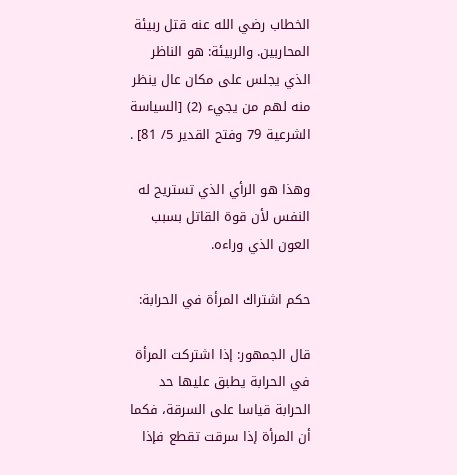الخطاب رضي الله عنه قتل ربيئة المحاربين. والربيئة: هو الناظر الذي يجلس على مكان عال ينظر منه لهم من يجيء (2) [السياسة الشرعية 79 وفتح القدير 5/ 81] .

وهذا هو الرأي الذي تستريح له النفس لأن قوة القاتل بسبب العون الذي وراءه.

حكم اشتراك المرأة في الحرابة:

قال الجمهور: إذا اشتركت المرأة في الحرابة يطبق عليها حد الحرابة قياسا على السرقة، فكما أن المرأة إذا سرقت تقطع فإذا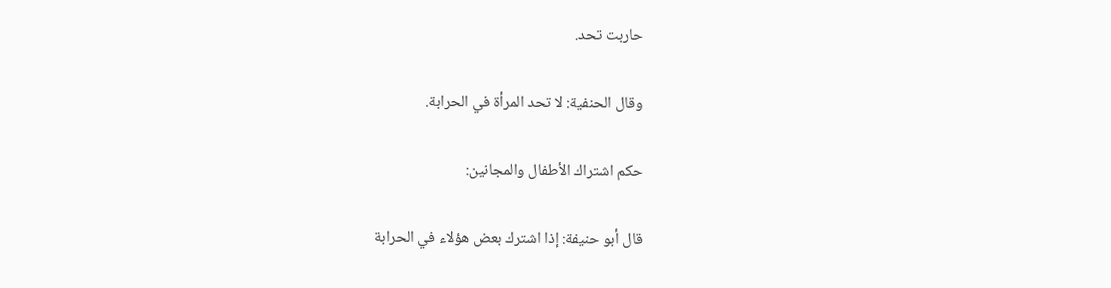حاربت تحد.

وقال الحنفية: لا تحد المرأة في الحرابة.

حكم اشتراك الأطفال والمجانين:

قال أبو حنيفة: إذا اشترك بعض هؤلاء في الحرابة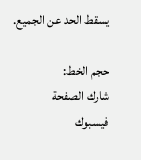يسقط الحد عن الجميع.

حجم الخط:
شارك الصفحة
فيسبوك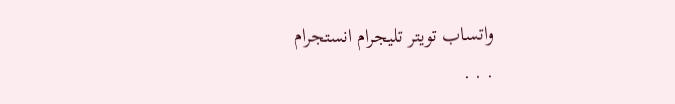واتساب تويتر تليجرام انستجرام
. . .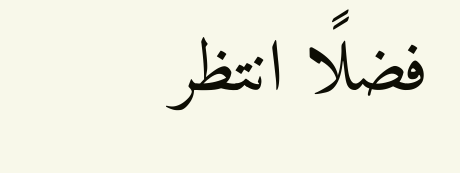فضلًا انتظر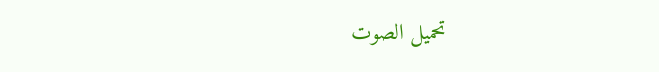تحميل الصوت